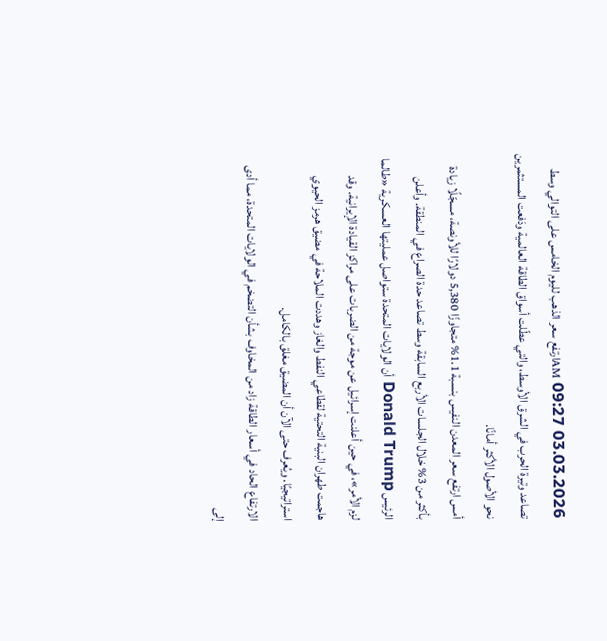03.03.2026 09:27 AMارتفع سعر الذهب لليوم الخامس على التوالي وسط تصاعد وتيرة الحرب في الشرق الأوسط، والتي عطّلت أسواق الطاقة العالمية ودَفعت المستثمرين نحو الأصول الأكثر أمانًا.
أمس ارتفع سعر المعدن النفيس بنسبة 1.1% متجاوزًا 5,380 دولارًا للأونصة، مسجّلًا زيادة بأكثر من 3% خلال الجلسات الأربع السابقة وسط تصاعد حدة الصراع في المنطقة. وأعلن الرئيس Donald Trump أن الولايات المتحدة ستواصل عمليتها العسكرية «طالما لزم الأمر»، في حين أعلنت إسرائيل عن موجة من الضربات على مراكز القيادة الإيرانية. وقد هاجمت طهران البنية التحتية لقطاعي النفط والغاز وهددت الملاحة في مضيق هرمز الحيوي استراتيجيًا. ويُعرف حتى الآن أن المضيق مغلق بالكامل.
الارتفاع الحاد في أسعار الطاقة زاد من المخاوف بشأن التضخم في الولايات المتحدة، مما أدى إلى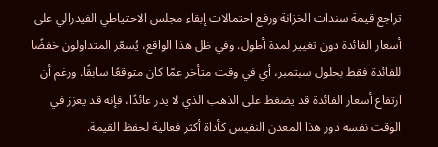تراجع قيمة سندات الخزانة ورفع احتمالات إبقاء مجلس الاحتياطي الفيدرالي على أسعار الفائدة دون تغيير لمدة أطول. وفي ظل هذا الواقع، يُسعّر المتداولون خفضًا للفائدة فقط بحلول سبتمبر، أي في وقت متأخر عمّا كان متوقعًا سابقًا. ورغم أن ارتفاع أسعار الفائدة قد يضغط على الذهب الذي لا يدر عائدًا، فإنه قد يعزز في الوقت نفسه دور هذا المعدن النفيس كأداة أكثر فعالية لحفظ القيمة.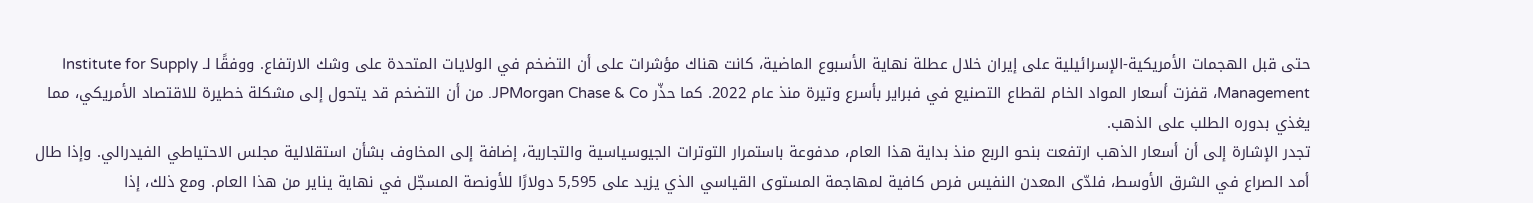حتى قبل الهجمات الأمريكية‑الإسرائيلية على إيران خلال عطلة نهاية الأسبوع الماضية، كانت هناك مؤشرات على أن التضخم في الولايات المتحدة على وشك الارتفاع. ووفقًا لـ Institute for Supply Management، قفزت أسعار المواد الخام لقطاع التصنيع في فبراير بأسرع وتيرة منذ عام 2022. كما حذّر JPMorgan Chase & Co. من أن التضخم قد يتحول إلى مشكلة خطيرة للاقتصاد الأمريكي، مما يغذي بدوره الطلب على الذهب.
تجدر الإشارة إلى أن أسعار الذهب ارتفعت بنحو الربع منذ بداية هذا العام، مدفوعة باستمرار التوترات الجيوسياسية والتجارية، إضافة إلى المخاوف بشأن استقلالية مجلس الاحتياطي الفيدرالي. وإذا طال أمد الصراع في الشرق الأوسط، فلدّى المعدن النفيس فرص كافية لمهاجمة المستوى القياسي الذي يزيد على 5,595 دولارًا للأونصة المسجّل في نهاية يناير من هذا العام. ومع ذلك، إذا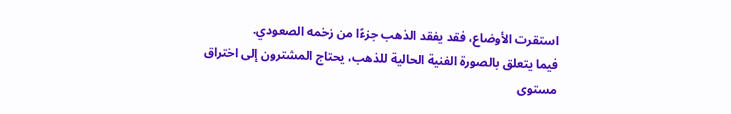استقرت الأوضاع، فقد يفقد الذهب جزءًا من زخمه الصعودي.
فيما يتعلق بالصورة الفنية الحالية للذهب، يحتاج المشترون إلى اختراق مستوى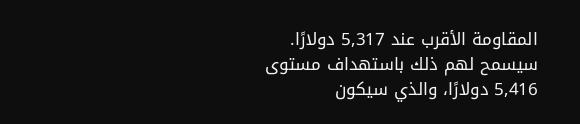المقاومة الأقرب عند 5,317 دولارًا. سيسمح لهم ذلك باستهداف مستوى 5,416 دولارًا، والذي سيكون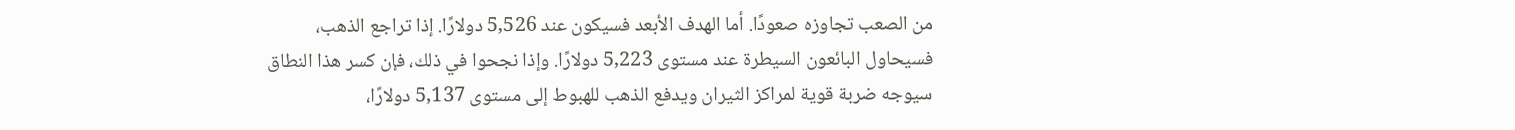من الصعب تجاوزه صعودًا. أما الهدف الأبعد فسيكون عند 5,526 دولارًا. إذا تراجع الذهب، فسيحاول البائعون السيطرة عند مستوى 5,223 دولارًا. وإذا نجحوا في ذلك، فإن كسر هذا النطاق سيوجه ضربة قوية لمراكز الثيران ويدفع الذهب للهبوط إلى مستوى 5,137 دولارًا،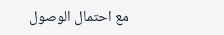مع احتمال الوصول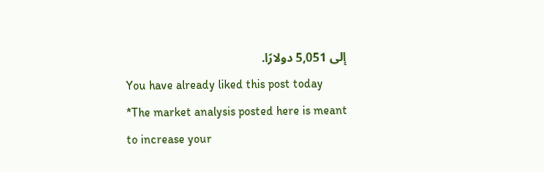إلى 5,051 دولارًا.
You have already liked this post today
*The market analysis posted here is meant to increase your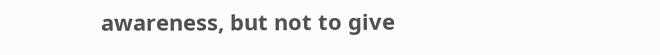awareness, but not to give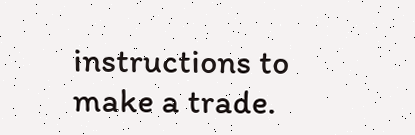instructions to make a trade.